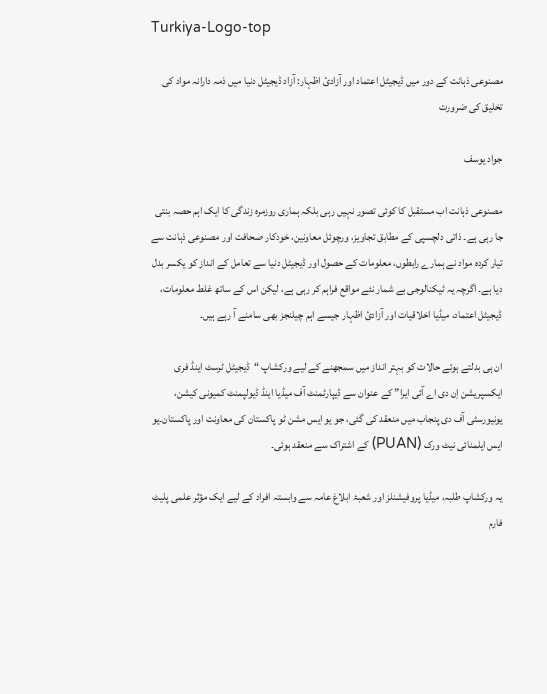Turkiya-Logo-top

مصنوعی ذہانت کے دور میں ڈیجیٹل اعتماد اور آزادیٔ اظہار: آزاد ڈیجیٹل دنیا میں ذمہ دارانہ مواد کی تخلیق کی ضرورت

جواد یوسف

مصنوعی ذہانت اب مستقبل کا کوئی تصور نہیں رہی بلکہ ہماری روزمرہ زندگی کا ایک اہم حصہ بنتی جا رہی ہے۔ ذاتی دلچسپی کے مطابق تجاویز، ورچوئل معاونین، خودکار صحافت اور مصنوعی ذہانت سے تیار کردہ مواد نے ہمارے رابطوں، معلومات کے حصول اور ڈیجیٹل دنیا سے تعامل کے انداز کو یکسر بدل دیا ہے۔ اگرچہ یہ ٹیکنالوجی بے شمار نئے مواقع فراہم کر رہی ہے، لیکن اس کے ساتھ غلط معلومات، ڈیجیٹل اعتماد، میڈیا اخلاقیات اور آزادیٔ اظہار جیسے اہم چیلنجز بھی سامنے آ رہے ہیں۔

ان ہی بدلتے ہوئے حالات کو بہتر انداز میں سمجھنے کے لیے ورکشاپ “ڈیجیٹل ٹرسٹ اینڈ فری ایکسپریشن اِن دی اے آئی ایرا” کے عنوان سے ڈیپارٹمنٹ آف میڈیا اینڈ ڈیولپمنٹ کمیونی کیشن، یونیورسٹی آف دی پنجاب میں منعقد کی گئی، جو یو ایس مشن ٹو پاکستان کی معاونت اور پاکستان۔یو ایس ایلمنائی نیٹ ورک (PUAN) کے اشتراک سے منعقد ہوئی۔

یہ ورکشاپ طلبہ، میڈیا پروفیشنلز اور شعبۂ ابلاغ عامہ سے وابستہ افراد کے لیے ایک مؤثر علمی پلیٹ فارم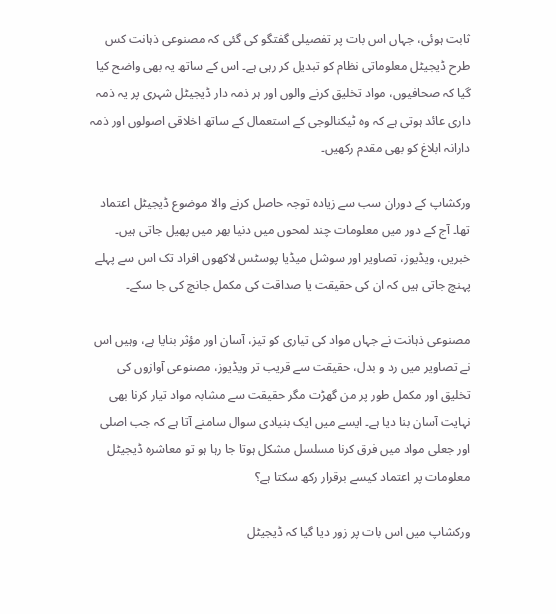ثابت ہوئی، جہاں اس بات پر تفصیلی گفتگو کی گئی کہ مصنوعی ذہانت کس طرح ڈیجیٹل معلوماتی نظام کو تبدیل کر رہی ہے۔ اس کے ساتھ یہ بھی واضح کیا گیا کہ صحافیوں، مواد تخلیق کرنے والوں اور ہر ذمہ دار ڈیجیٹل شہری پر یہ ذمہ داری عائد ہوتی ہے کہ وہ ٹیکنالوجی کے استعمال کے ساتھ اخلاقی اصولوں اور ذمہ دارانہ ابلاغ کو بھی مقدم رکھیں۔

ورکشاپ کے دوران سب سے زیادہ توجہ حاصل کرنے والا موضوع ڈیجیٹل اعتماد تھا۔ آج کے دور میں معلومات چند لمحوں میں دنیا بھر میں پھیل جاتی ہیں۔ خبریں، ویڈیوز، تصاویر اور سوشل میڈیا پوسٹس لاکھوں افراد تک اس سے پہلے پہنچ جاتی ہیں کہ ان کی حقیقت یا صداقت کی مکمل جانچ کی جا سکے۔

مصنوعی ذہانت نے جہاں مواد کی تیاری کو تیز، آسان اور مؤثر بنایا ہے، وہیں اس نے تصاویر میں رد و بدل، حقیقت سے قریب تر ویڈیوز، مصنوعی آوازوں کی تخلیق اور مکمل طور پر من گھڑت مگر حقیقت سے مشابہ مواد تیار کرنا بھی نہایت آسان بنا دیا ہے۔ ایسے میں ایک بنیادی سوال سامنے آتا ہے کہ جب اصلی اور جعلی مواد میں فرق کرنا مسلسل مشکل ہوتا جا رہا ہو تو معاشرہ ڈیجیٹل معلومات پر اعتماد کیسے برقرار رکھ سکتا ہے؟

ورکشاپ میں اس بات پر زور دیا گیا کہ ڈیجیٹل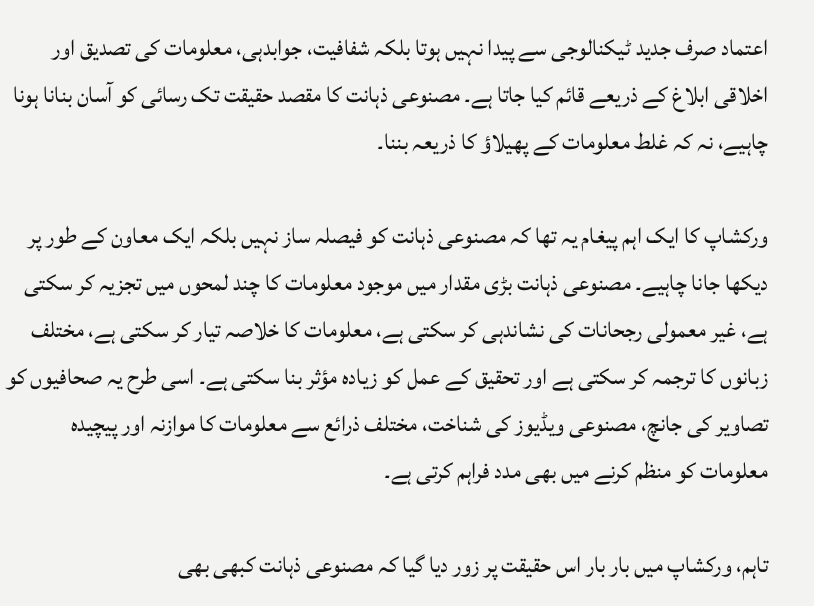اعتماد صرف جدید ٹیکنالوجی سے پیدا نہیں ہوتا بلکہ شفافیت، جوابدہی، معلومات کی تصدیق اور اخلاقی ابلاغ کے ذریعے قائم کیا جاتا ہے۔ مصنوعی ذہانت کا مقصد حقیقت تک رسائی کو آسان بنانا ہونا چاہیے، نہ کہ غلط معلومات کے پھیلاؤ کا ذریعہ بننا۔

ورکشاپ کا ایک اہم پیغام یہ تھا کہ مصنوعی ذہانت کو فیصلہ ساز نہیں بلکہ ایک معاون کے طور پر دیکھا جانا چاہیے۔ مصنوعی ذہانت بڑی مقدار میں موجود معلومات کا چند لمحوں میں تجزیہ کر سکتی ہے، غیر معمولی رجحانات کی نشاندہی کر سکتی ہے، معلومات کا خلاصہ تیار کر سکتی ہے، مختلف زبانوں کا ترجمہ کر سکتی ہے اور تحقیق کے عمل کو زیادہ مؤثر بنا سکتی ہے۔ اسی طرح یہ صحافیوں کو تصاویر کی جانچ، مصنوعی ویڈیوز کی شناخت، مختلف ذرائع سے معلومات کا موازنہ اور پیچیدہ معلومات کو منظم کرنے میں بھی مدد فراہم کرتی ہے۔

تاہم، ورکشاپ میں بار بار اس حقیقت پر زور دیا گیا کہ مصنوعی ذہانت کبھی بھی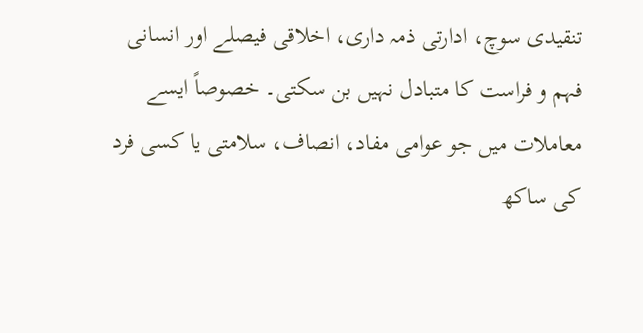تنقیدی سوچ، ادارتی ذمہ داری، اخلاقی فیصلے اور انسانی فہم و فراست کا متبادل نہیں بن سکتی۔ خصوصاً ایسے معاملات میں جو عوامی مفاد، انصاف، سلامتی یا کسی فرد کی ساکھ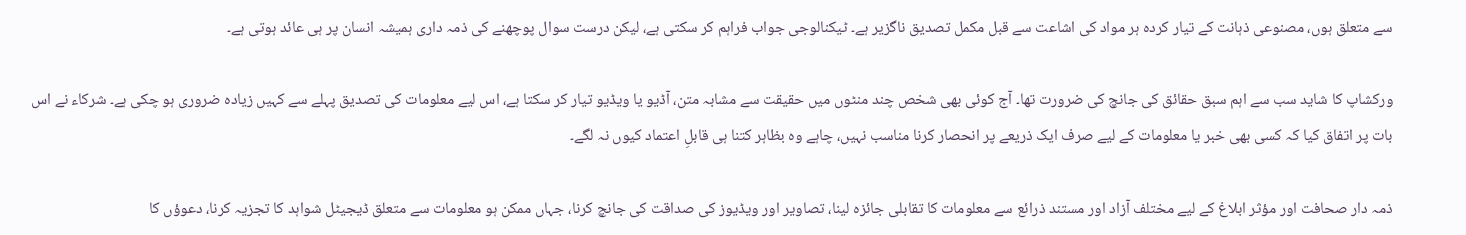سے متعلق ہوں، مصنوعی ذہانت کے تیار کردہ ہر مواد کی اشاعت سے قبل مکمل تصدیق ناگزیر ہے۔ ٹیکنالوجی جواب فراہم کر سکتی ہے، لیکن درست سوال پوچھنے کی ذمہ داری ہمیشہ انسان پر ہی عائد ہوتی ہے۔

ورکشاپ کا شاید سب سے اہم سبق حقائق کی جانچ کی ضرورت تھا۔ آج کوئی بھی شخص چند منٹوں میں حقیقت سے مشابہ متن، آڈیو یا ویڈیو تیار کر سکتا ہے، اس لیے معلومات کی تصدیق پہلے سے کہیں زیادہ ضروری ہو چکی ہے۔ شرکاء نے اس بات پر اتفاق کیا کہ کسی بھی خبر یا معلومات کے لیے صرف ایک ذریعے پر انحصار کرنا مناسب نہیں، چاہے وہ بظاہر کتنا ہی قابلِ اعتماد کیوں نہ لگے۔

ذمہ دار صحافت اور مؤثر ابلاغ کے لیے مختلف آزاد اور مستند ذرائع سے معلومات کا تقابلی جائزہ لینا، تصاویر اور ویڈیوز کی صداقت کی جانچ کرنا، جہاں ممکن ہو معلومات سے متعلق ڈیجیٹل شواہد کا تجزیہ کرنا، دعوؤں کا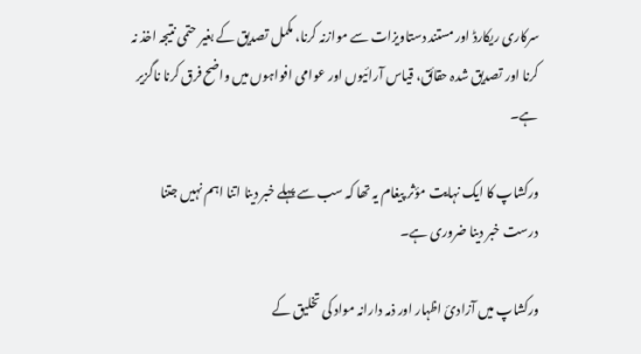سرکاری ریکارڈ اور مستند دستاویزات سے موازنہ کرنا، مکمل تصدیق کے بغیر حتمی نتیجہ اخذ نہ کرنا اور تصدیق شدہ حقائق، قیاس آرائیوں اور عوامی افواہوں میں واضح فرق کرنا ناگزیر ہے۔

ورکشاپ کا ایک نہایت مؤثر پیغام یہ تھا کہ سب سے پہلے خبر دینا اتنا اہم نہیں جتنا درست خبر دینا ضروری ہے۔

ورکشاپ میں آزادیٔ اظہار اور ذمہ دارانہ مواد کی تخلیق کے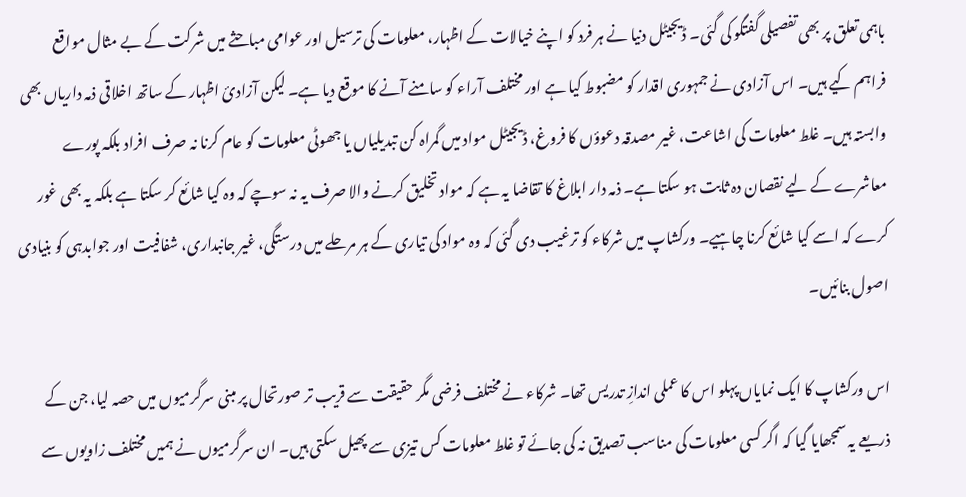باہمی تعلق پر بھی تفصیلی گفتگو کی گئی۔ ڈیجیٹل دنیا نے ہر فرد کو اپنے خیالات کے اظہار، معلومات کی ترسیل اور عوامی مباحثے میں شرکت کے بے مثال مواقع فراہم کیے ہیں۔ اس آزادی نے جمہوری اقدار کو مضبوط کیا ہے اور مختلف آراء کو سامنے آنے کا موقع دیا ہے۔ لیکن آزادیٔ اظہار کے ساتھ اخلاقی ذمہ داریاں بھی وابستہ ہیں۔ غلط معلومات کی اشاعت، غیر مصدقہ دعوؤں کا فروغ، ڈیجیٹل مواد میں گمراہ کن تبدیلیاں یا جھوٹی معلومات کو عام کرنا نہ صرف افراد بلکہ پورے معاشرے کے لیے نقصان دہ ثابت ہو سکتا ہے۔ ذمہ دار ابلاغ کا تقاضا یہ ہے کہ مواد تخلیق کرنے والا صرف یہ نہ سوچے کہ وہ کیا شائع کر سکتا ہے بلکہ یہ بھی غور کرے کہ اسے کیا شائع کرنا چاہیے۔ ورکشاپ میں شرکاء کو ترغیب دی گئی کہ وہ مواد کی تیاری کے ہر مرحلے میں درستگی، غیر جانبداری، شفافیت اور جوابدہی کو بنیادی اصول بنائیں۔

اس ورکشاپ کا ایک نمایاں پہلو اس کا عملی اندازِ تدریس تھا۔ شرکاء نے مختلف فرضی مگر حقیقت سے قریب تر صورتحال پر مبنی سرگرمیوں میں حصہ لیا، جن کے ذریعے یہ سمجھایا گیا کہ اگر کسی معلومات کی مناسب تصدیق نہ کی جائے تو غلط معلومات کس تیزی سے پھیل سکتی ہیں۔ ان سرگرمیوں نے ہمیں مختلف زاویوں سے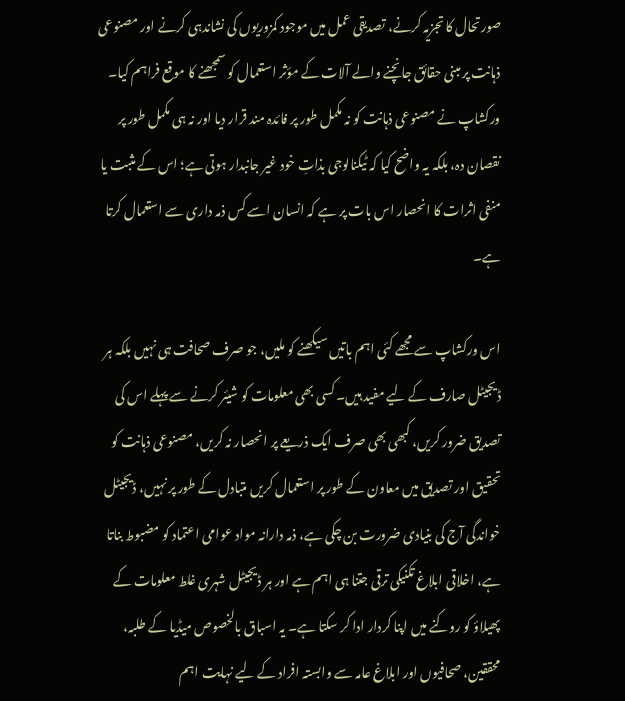صورتحال کا تجزیہ کرنے، تصدیقی عمل میں موجود کمزوریوں کی نشاندہی کرنے اور مصنوعی ذہانت پر مبنی حقائق جانچنے والے آلات کے مؤثر استعمال کو سمجھنے کا موقع فراہم کیا۔ ورکشاپ نے مصنوعی ذہانت کو نہ مکمل طور پر فائدہ مند قرار دیا اور نہ ہی مکمل طور پر نقصان دہ، بلکہ یہ واضح کیا کہ ٹیکنالوجی بذاتِ خود غیر جانبدار ہوتی ہے؛ اس کے مثبت یا منفی اثرات کا انحصار اس بات پر ہے کہ انسان اسے کس ذمہ داری سے استعمال کرتا ہے۔

اس ورکشاپ سے مجھے کئی اہم باتیں سیکھنے کو ملیں، جو صرف صحافت ہی نہیں بلکہ ہر ڈیجیٹل صارف کے لیے مفید ہیں۔ کسی بھی معلومات کو شیئر کرنے سے پہلے اس کی تصدیق ضرور کریں، کبھی بھی صرف ایک ذریعے پر انحصار نہ کریں، مصنوعی ذہانت کو تحقیق اور تصدیق میں معاون کے طور پر استعمال کریں متبادل کے طور پر نہیں، ڈیجیٹل خواندگی آج کی بنیادی ضرورت بن چکی ہے، ذمہ دارانہ مواد عوامی اعتماد کو مضبوط بناتا ہے، اخلاقی ابلاغ تکنیکی ترقی جتنا ہی اہم ہے اور ہر ڈیجیٹل شہری غلط معلومات کے پھیلاؤ کو روکنے میں اپنا کردار ادا کر سکتا ہے۔ یہ اسباق بالخصوص میڈیا کے طلبہ، محققین، صحافیوں اور ابلاغ عامہ سے وابستہ افراد کے لیے نہایت اہم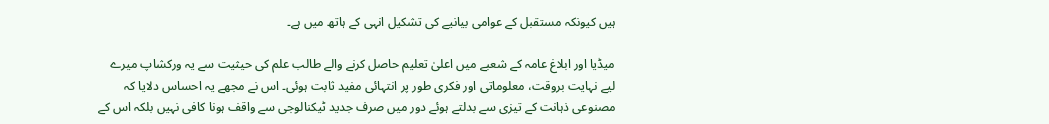ہیں کیونکہ مستقبل کے عوامی بیانیے کی تشکیل انہی کے ہاتھ میں ہے۔

میڈیا اور ابلاغ عامہ کے شعبے میں اعلیٰ تعلیم حاصل کرنے والے طالب علم کی حیثیت سے یہ ورکشاپ میرے لیے نہایت بروقت، معلوماتی اور فکری طور پر انتہائی مفید ثابت ہوئی۔ اس نے مجھے یہ احساس دلایا کہ مصنوعی ذہانت کے تیزی سے بدلتے ہوئے دور میں صرف جدید ٹیکنالوجی سے واقف ہونا کافی نہیں بلکہ اس کے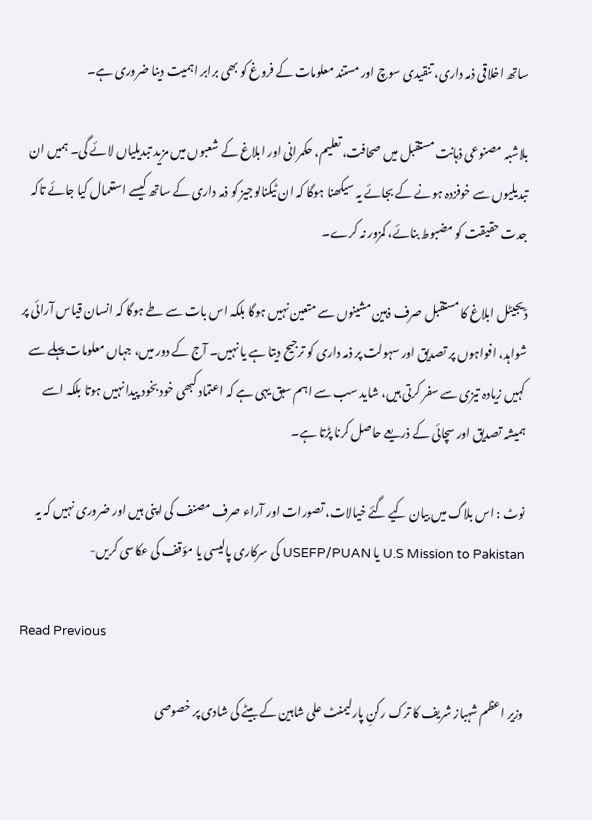ساتھ اخلاقی ذمہ داری، تنقیدی سوچ اور مستند معلومات کے فروغ کو بھی برابر اہمیت دینا ضروری ہے۔

بلاشبہ مصنوعی ذہانت مستقبل میں صحافت، تعلیم، حکمرانی اور ابلاغ کے شعبوں میں مزید تبدیلیاں لائے گی۔ ہمیں ان تبدیلیوں سے خوفزدہ ہونے کے بجائے یہ سیکھنا ہوگا کہ ان ٹیکنالوجیز کو ذمہ داری کے ساتھ کیسے استعمال کیا جائے تاکہ جدت حقیقت کو مضبوط بنائے، کمزور نہ کرے۔

ڈیجیٹل ابلاغ کا مستقبل صرف ذہین مشینوں سے متعین نہیں ہوگا بلکہ اس بات سے طے ہوگا کہ انسان قیاس آرائی پر شواہد، افواہوں پر تصدیق اور سہولت پر ذمہ داری کو ترجیح دیتا ہے یا نہیں۔ آج کے دور میں، جہاں معلومات پہلے سے کہیں زیادہ تیزی سے سفر کرتی ہیں، شاید سب سے اہم سبق یہی ہے کہ اعتماد کبھی خود بخود پیدا نہیں ہوتا بلکہ اسے ہمیشہ تصدیق اور سچائی کے ذریعے حاصل کرنا پڑتا ہے۔

نوٹ : اس بلاگ میں بیان کیے گئے خیالات، تصورات اور آراء صرف مصنف کی اپنی ہیں اور ضروری نہیں کہ یہ U.S Mission to Pakistan یا USEFP/PUAN کی سرکاری پالیسی یا مؤقف کی عکاسی کریں-

Read Previous

وزیر اعظم شہباز شریف کا ترک رکنِ پارلیمنٹ علی شاہین کے بیٹے کی شادی پر خصوصی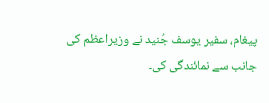پیغام، سفیر یوسف جُنید نے وزیراعظم کی جانب سے نمائندگی کی۔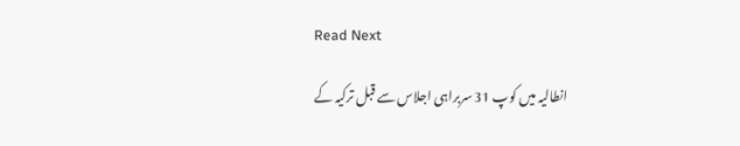Read Next

انطالیہ میں کوپ 31 سربراہی اجلاس سے قبل ترکیہ کے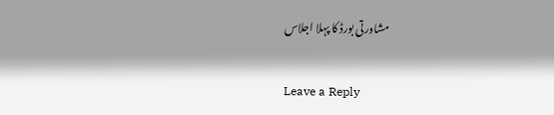مشاورتی بورڈ کا پہلا اجلاس

Leave a Reply